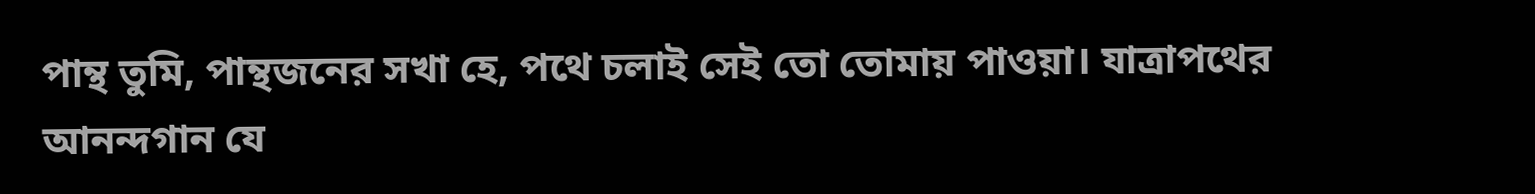পান্থ তুমি, পান্থজনের সখা হে, পথে চলাই সেই তো তোমায় পাওয়া। যাত্রাপথের আনন্দগান যে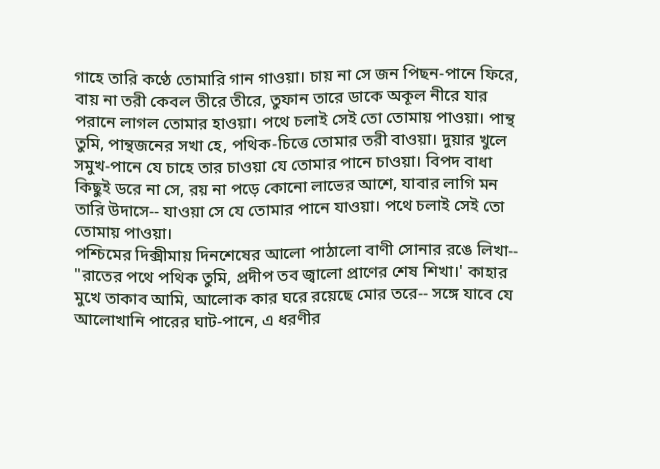গাহে তারি কণ্ঠে তোমারি গান গাওয়া। চায় না সে জন পিছন-পানে ফিরে, বায় না তরী কেবল তীরে তীরে, তুফান তারে ডাকে অকূল নীরে যার পরানে লাগল তোমার হাওয়া। পথে চলাই সেই তো তোমায় পাওয়া। পান্থ তুমি, পান্থজনের সখা হে, পথিক-চিত্তে তোমার তরী বাওয়া। দুয়ার খুলে সমুখ-পানে যে চাহে তার চাওয়া যে তোমার পানে চাওয়া। বিপদ বাধা কিছুই ডরে না সে, রয় না পড়ে কোনো লাভের আশে, যাবার লাগি মন তারি উদাসে-- যাওয়া সে যে তোমার পানে যাওয়া। পথে চলাই সেই তো তোমায় পাওয়া।
পশ্চিমের দিক্সীমায় দিনশেষের আলো পাঠালো বাণী সোনার রঙে লিখা-- "রাতের পথে পথিক তুমি, প্রদীপ তব জ্বালো প্রাণের শেষ শিখা।' কাহার মুখে তাকাব আমি, আলোক কার ঘরে রয়েছে মোর তরে-- সঙ্গে যাবে যে আলোখানি পারের ঘাট-পানে, এ ধরণীর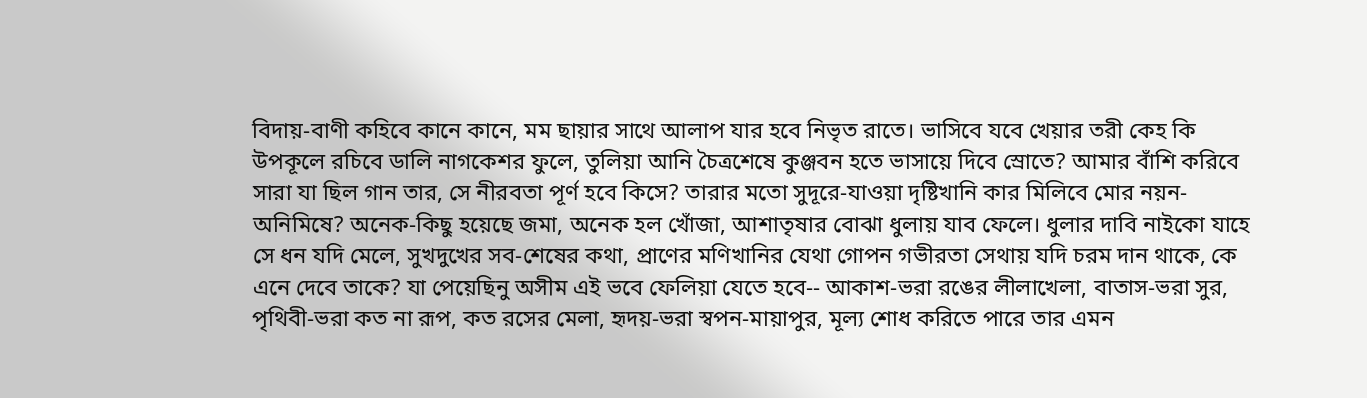বিদায়-বাণী কহিবে কানে কানে, মম ছায়ার সাথে আলাপ যার হবে নিভৃত রাতে। ভাসিবে যবে খেয়ার তরী কেহ কি উপকূলে রচিবে ডালি নাগকেশর ফুলে, তুলিয়া আনি চৈত্রশেষে কুঞ্জবন হতে ভাসায়ে দিবে স্রোতে? আমার বাঁশি করিবে সারা যা ছিল গান তার, সে নীরবতা পূর্ণ হবে কিসে? তারার মতো সুদূরে-যাওয়া দৃষ্টিখানি কার মিলিবে মোর নয়ন-অনিমিষে? অনেক-কিছু হয়েছে জমা, অনেক হল খোঁজা, আশাতৃষার বোঝা ধুলায় যাব ফেলে। ধুলার দাবি নাইকো যাহে সে ধন যদি মেলে, সুখদুখের সব-শেষের কথা, প্রাণের মণিখানির যেথা গোপন গভীরতা সেথায় যদি চরম দান থাকে, কে এনে দেবে তাকে? যা পেয়েছিনু অসীম এই ভবে ফেলিয়া যেতে হবে-- আকাশ-ভরা রঙের লীলাখেলা, বাতাস-ভরা সুর, পৃথিবী-ভরা কত না রূপ, কত রসের মেলা, হৃদয়-ভরা স্বপন-মায়াপুর, মূল্য শোধ করিতে পারে তার এমন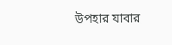উপহার যাবার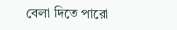বেলা দিতে পারো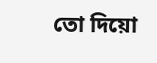তো দিয়ো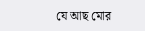যে আছ মোর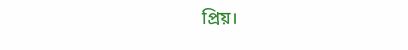প্রিয়।